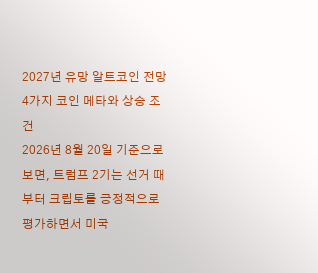2027년 유망 알트코인 전망 4가지 코인 메타와 상승 조건
2026년 8월 20일 기준으로 보면, 트럼프 2기는 선거 때부터 크립토를 긍정적으로 평가하면서 미국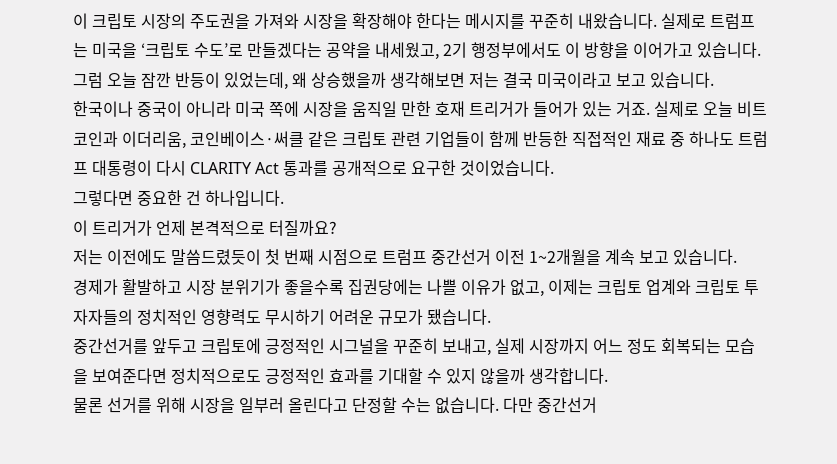이 크립토 시장의 주도권을 가져와 시장을 확장해야 한다는 메시지를 꾸준히 내왔습니다. 실제로 트럼프는 미국을 ‘크립토 수도’로 만들겠다는 공약을 내세웠고, 2기 행정부에서도 이 방향을 이어가고 있습니다.
그럼 오늘 잠깐 반등이 있었는데, 왜 상승했을까 생각해보면 저는 결국 미국이라고 보고 있습니다.
한국이나 중국이 아니라 미국 쪽에 시장을 움직일 만한 호재 트리거가 들어가 있는 거죠. 실제로 오늘 비트코인과 이더리움, 코인베이스·써클 같은 크립토 관련 기업들이 함께 반등한 직접적인 재료 중 하나도 트럼프 대통령이 다시 CLARITY Act 통과를 공개적으로 요구한 것이었습니다.
그렇다면 중요한 건 하나입니다.
이 트리거가 언제 본격적으로 터질까요?
저는 이전에도 말씀드렸듯이 첫 번째 시점으로 트럼프 중간선거 이전 1~2개월을 계속 보고 있습니다.
경제가 활발하고 시장 분위기가 좋을수록 집권당에는 나쁠 이유가 없고, 이제는 크립토 업계와 크립토 투자자들의 정치적인 영향력도 무시하기 어려운 규모가 됐습니다.
중간선거를 앞두고 크립토에 긍정적인 시그널을 꾸준히 보내고, 실제 시장까지 어느 정도 회복되는 모습을 보여준다면 정치적으로도 긍정적인 효과를 기대할 수 있지 않을까 생각합니다.
물론 선거를 위해 시장을 일부러 올린다고 단정할 수는 없습니다. 다만 중간선거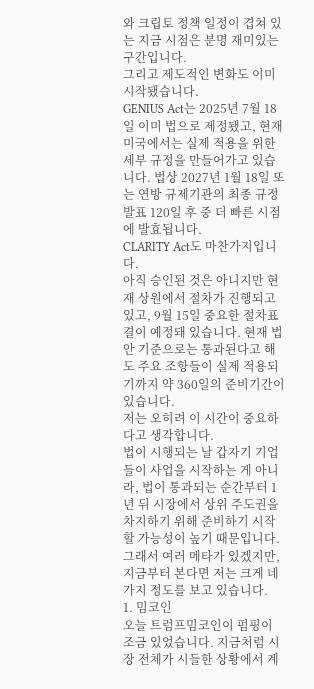와 크립토 정책 일정이 겹쳐 있는 지금 시점은 분명 재미있는 구간입니다.
그리고 제도적인 변화도 이미 시작됐습니다.
GENIUS Act는 2025년 7월 18일 이미 법으로 제정됐고, 현재 미국에서는 실제 적용을 위한 세부 규정을 만들어가고 있습니다. 법상 2027년 1월 18일 또는 연방 규제기관의 최종 규정 발표 120일 후 중 더 빠른 시점에 발효됩니다.
CLARITY Act도 마찬가지입니다.
아직 승인된 것은 아니지만 현재 상원에서 절차가 진행되고 있고, 9월 15일 중요한 절차표결이 예정돼 있습니다. 현재 법안 기준으로는 통과된다고 해도 주요 조항들이 실제 적용되기까지 약 360일의 준비기간이 있습니다.
저는 오히려 이 시간이 중요하다고 생각합니다.
법이 시행되는 날 갑자기 기업들이 사업을 시작하는 게 아니라, 법이 통과되는 순간부터 1년 뒤 시장에서 상위 주도권을 차지하기 위해 준비하기 시작할 가능성이 높기 때문입니다.
그래서 여러 메타가 있겠지만, 지금부터 본다면 저는 크게 네 가지 정도를 보고 있습니다.
1. 밈코인
오늘 트럼프밈코인이 펌핑이 조금 있었습니다. 지금처럼 시장 전체가 시들한 상황에서 계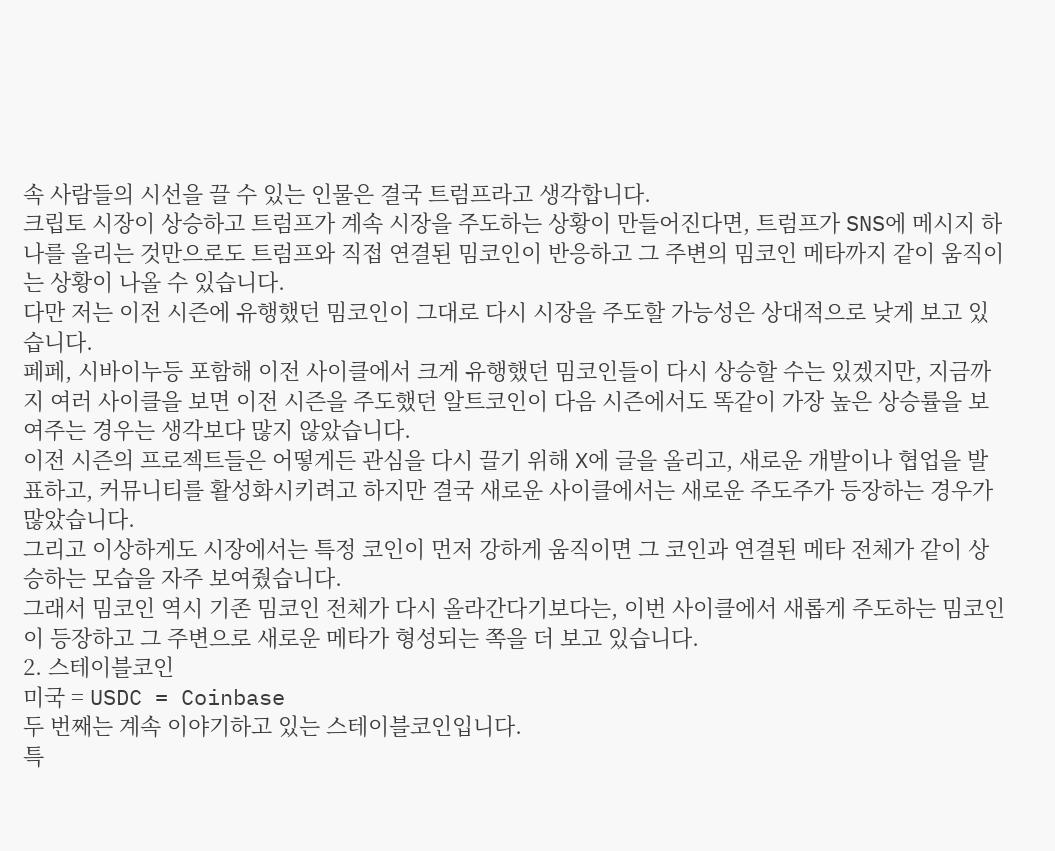속 사람들의 시선을 끌 수 있는 인물은 결국 트럼프라고 생각합니다.
크립토 시장이 상승하고 트럼프가 계속 시장을 주도하는 상황이 만들어진다면, 트럼프가 SNS에 메시지 하나를 올리는 것만으로도 트럼프와 직접 연결된 밈코인이 반응하고 그 주변의 밈코인 메타까지 같이 움직이는 상황이 나올 수 있습니다.
다만 저는 이전 시즌에 유행했던 밈코인이 그대로 다시 시장을 주도할 가능성은 상대적으로 낮게 보고 있습니다.
페페, 시바이누등 포함해 이전 사이클에서 크게 유행했던 밈코인들이 다시 상승할 수는 있겠지만, 지금까지 여러 사이클을 보면 이전 시즌을 주도했던 알트코인이 다음 시즌에서도 똑같이 가장 높은 상승률을 보여주는 경우는 생각보다 많지 않았습니다.
이전 시즌의 프로젝트들은 어떻게든 관심을 다시 끌기 위해 X에 글을 올리고, 새로운 개발이나 협업을 발표하고, 커뮤니티를 활성화시키려고 하지만 결국 새로운 사이클에서는 새로운 주도주가 등장하는 경우가 많았습니다.
그리고 이상하게도 시장에서는 특정 코인이 먼저 강하게 움직이면 그 코인과 연결된 메타 전체가 같이 상승하는 모습을 자주 보여줬습니다.
그래서 밈코인 역시 기존 밈코인 전체가 다시 올라간다기보다는, 이번 사이클에서 새롭게 주도하는 밈코인이 등장하고 그 주변으로 새로운 메타가 형성되는 쪽을 더 보고 있습니다.
2. 스테이블코인
미국 = USDC = Coinbase
두 번째는 계속 이야기하고 있는 스테이블코인입니다.
특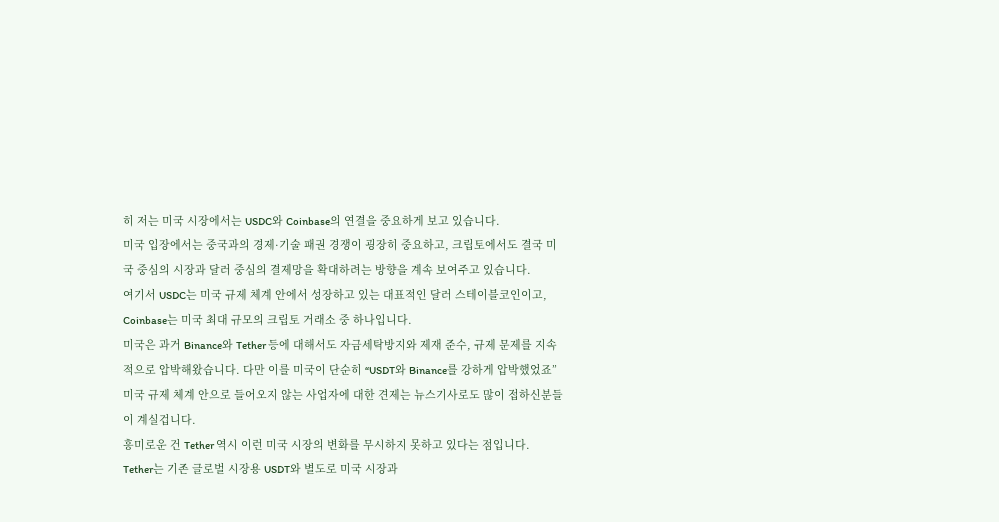히 저는 미국 시장에서는 USDC와 Coinbase의 연결을 중요하게 보고 있습니다.
미국 입장에서는 중국과의 경제·기술 패권 경쟁이 굉장히 중요하고, 크립토에서도 결국 미국 중심의 시장과 달러 중심의 결제망을 확대하려는 방향을 계속 보여주고 있습니다.
여기서 USDC는 미국 규제 체계 안에서 성장하고 있는 대표적인 달러 스테이블코인이고, Coinbase는 미국 최대 규모의 크립토 거래소 중 하나입니다.
미국은 과거 Binance와 Tether 등에 대해서도 자금세탁방지와 제재 준수, 규제 문제를 지속적으로 압박해왔습니다. 다만 이를 미국이 단순히 “USDT와 Binance를 강하게 압박했었죠” 미국 규제 체계 안으로 들어오지 않는 사업자에 대한 견제는 뉴스기사로도 많이 접하신분들이 계실겁니다.
흥미로운 건 Tether 역시 이런 미국 시장의 변화를 무시하지 못하고 있다는 점입니다.
Tether는 기존 글로벌 시장용 USDT와 별도로 미국 시장과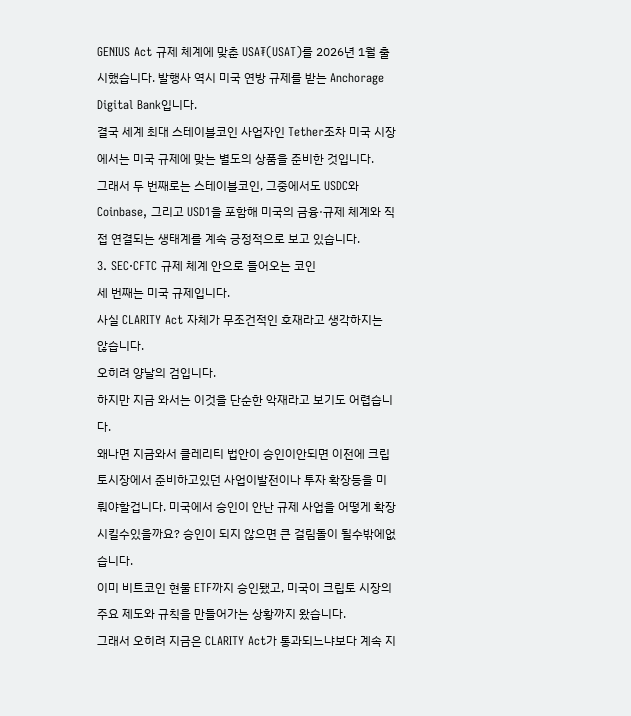GENIUS Act 규제 체계에 맞춘 USA₮(USAT)를 2026년 1월 출시했습니다. 발행사 역시 미국 연방 규제를 받는 Anchorage Digital Bank입니다.
결국 세계 최대 스테이블코인 사업자인 Tether조차 미국 시장에서는 미국 규제에 맞는 별도의 상품을 준비한 것입니다.
그래서 두 번째로는 스테이블코인, 그중에서도 USDC와 Coinbase, 그리고 USD1을 포함해 미국의 금융·규제 체계와 직접 연결되는 생태계를 계속 긍정적으로 보고 있습니다.
3. SEC·CFTC 규제 체계 안으로 들어오는 코인
세 번째는 미국 규제입니다.
사실 CLARITY Act 자체가 무조건적인 호재라고 생각하지는 않습니다.
오히려 양날의 검입니다.
하지만 지금 와서는 이것을 단순한 악재라고 보기도 어렵습니다.
왜나면 지금와서 클레리티 법안이 승인이안되면 이전에 크립토시장에서 준비하고있던 사업이발전이나 투자 확장등을 미뤄야할겁니다. 미국에서 승인이 안난 규제 사업을 어떻게 확장시킬수있을까요? 승인이 되지 않으면 큰 걸림돌이 될수밖에없습니다.
이미 비트코인 현물 ETF까지 승인됐고, 미국이 크립토 시장의 주요 제도와 규칙을 만들어가는 상황까지 왔습니다.
그래서 오히려 지금은 CLARITY Act가 통과되느냐보다 계속 지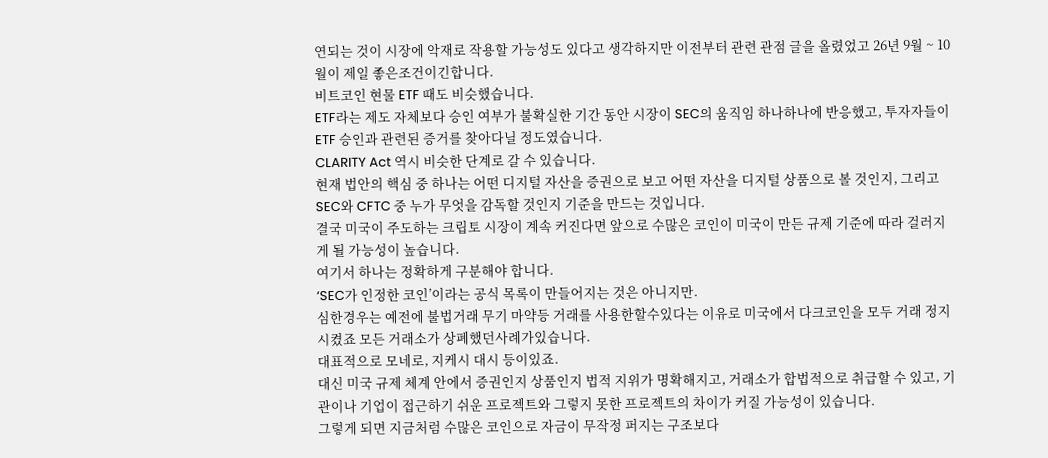연되는 것이 시장에 악재로 작용할 가능성도 있다고 생각하지만 이전부터 관련 관점 글을 올렸었고 26년 9월 ~ 10월이 제일 좋은조건이긴합니다.
비트코인 현물 ETF 때도 비슷했습니다.
ETF라는 제도 자체보다 승인 여부가 불확실한 기간 동안 시장이 SEC의 움직임 하나하나에 반응했고, 투자자들이 ETF 승인과 관련된 증거를 찾아다닐 정도였습니다.
CLARITY Act 역시 비슷한 단계로 갈 수 있습니다.
현재 법안의 핵심 중 하나는 어떤 디지털 자산을 증권으로 보고 어떤 자산을 디지털 상품으로 볼 것인지, 그리고 SEC와 CFTC 중 누가 무엇을 감독할 것인지 기준을 만드는 것입니다.
결국 미국이 주도하는 크립토 시장이 계속 커진다면 앞으로 수많은 코인이 미국이 만든 규제 기준에 따라 걸러지게 될 가능성이 높습니다.
여기서 하나는 정확하게 구분해야 합니다.
‘SEC가 인정한 코인’이라는 공식 목록이 만들어지는 것은 아니지만.
심한경우는 예전에 불법거래 무기 마약등 거래를 사용한할수있다는 이유로 미국에서 다크코인을 모두 거래 정지시켰죠 모든 거래소가 상폐했던사례가있습니다.
대표적으로 모네로, 지케시 대시 등이있죠.
대신 미국 규제 체계 안에서 증권인지 상품인지 법적 지위가 명확해지고, 거래소가 합법적으로 취급할 수 있고, 기관이나 기업이 접근하기 쉬운 프로젝트와 그렇지 못한 프로젝트의 차이가 커질 가능성이 있습니다.
그렇게 되면 지금처럼 수많은 코인으로 자금이 무작정 퍼지는 구조보다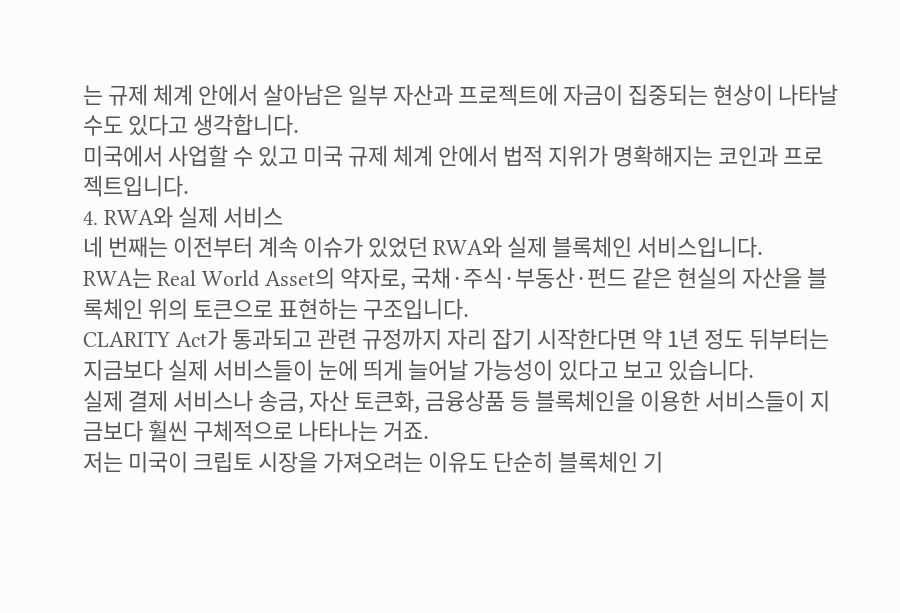는 규제 체계 안에서 살아남은 일부 자산과 프로젝트에 자금이 집중되는 현상이 나타날 수도 있다고 생각합니다.
미국에서 사업할 수 있고 미국 규제 체계 안에서 법적 지위가 명확해지는 코인과 프로젝트입니다.
4. RWA와 실제 서비스
네 번째는 이전부터 계속 이슈가 있었던 RWA와 실제 블록체인 서비스입니다.
RWA는 Real World Asset의 약자로, 국채·주식·부동산·펀드 같은 현실의 자산을 블록체인 위의 토큰으로 표현하는 구조입니다.
CLARITY Act가 통과되고 관련 규정까지 자리 잡기 시작한다면 약 1년 정도 뒤부터는 지금보다 실제 서비스들이 눈에 띄게 늘어날 가능성이 있다고 보고 있습니다.
실제 결제 서비스나 송금, 자산 토큰화, 금융상품 등 블록체인을 이용한 서비스들이 지금보다 훨씬 구체적으로 나타나는 거죠.
저는 미국이 크립토 시장을 가져오려는 이유도 단순히 블록체인 기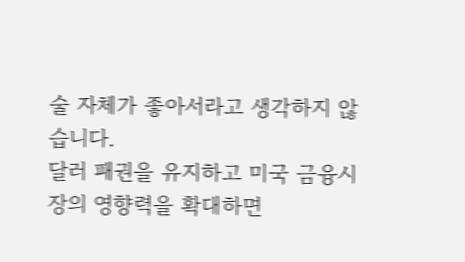술 자체가 좋아서라고 생각하지 않습니다.
달러 패권을 유지하고 미국 금융시장의 영향력을 확대하면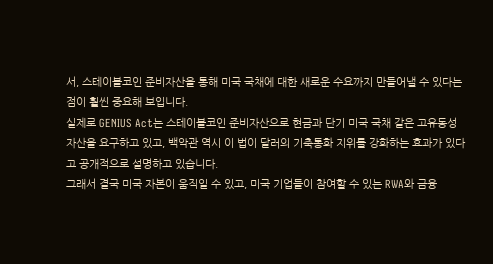서, 스테이블코인 준비자산을 통해 미국 국채에 대한 새로운 수요까지 만들어낼 수 있다는 점이 훨씬 중요해 보입니다.
실제로 GENIUS Act는 스테이블코인 준비자산으로 현금과 단기 미국 국채 같은 고유동성 자산을 요구하고 있고, 백악관 역시 이 법이 달러의 기축통화 지위를 강화하는 효과가 있다고 공개적으로 설명하고 있습니다.
그래서 결국 미국 자본이 움직일 수 있고, 미국 기업들이 참여할 수 있는 RWA와 금융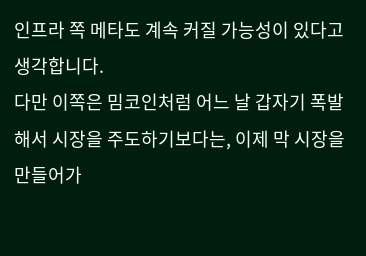인프라 쪽 메타도 계속 커질 가능성이 있다고 생각합니다.
다만 이쪽은 밈코인처럼 어느 날 갑자기 폭발해서 시장을 주도하기보다는, 이제 막 시장을 만들어가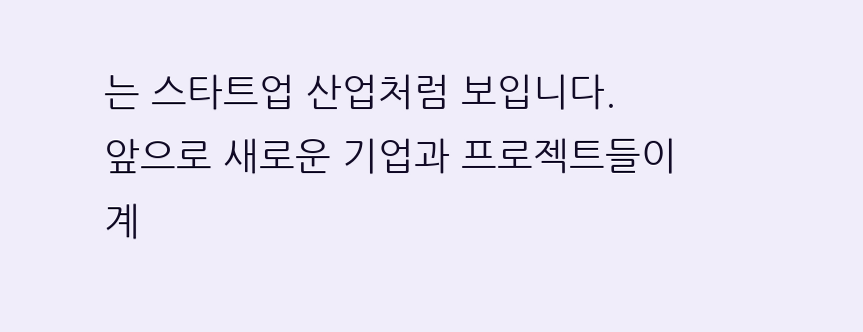는 스타트업 산업처럼 보입니다.
앞으로 새로운 기업과 프로젝트들이 계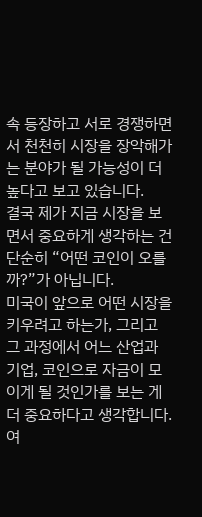속 등장하고 서로 경쟁하면서 천천히 시장을 장악해가는 분야가 될 가능성이 더 높다고 보고 있습니다.
결국 제가 지금 시장을 보면서 중요하게 생각하는 건 단순히 “어떤 코인이 오를까?”가 아닙니다.
미국이 앞으로 어떤 시장을 키우려고 하는가, 그리고 그 과정에서 어느 산업과 기업, 코인으로 자금이 모이게 될 것인가를 보는 게 더 중요하다고 생각합니다.
여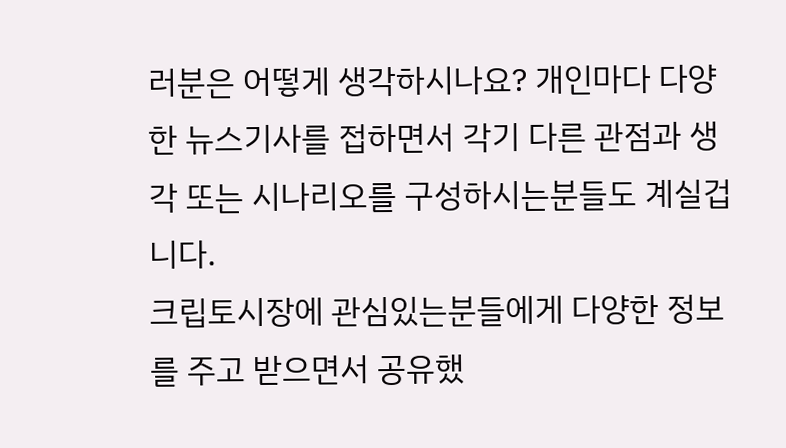러분은 어떻게 생각하시나요? 개인마다 다양한 뉴스기사를 접하면서 각기 다른 관점과 생각 또는 시나리오를 구성하시는분들도 계실겁니다.
크립토시장에 관심있는분들에게 다양한 정보를 주고 받으면서 공유했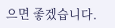으면 좋겠습니다.